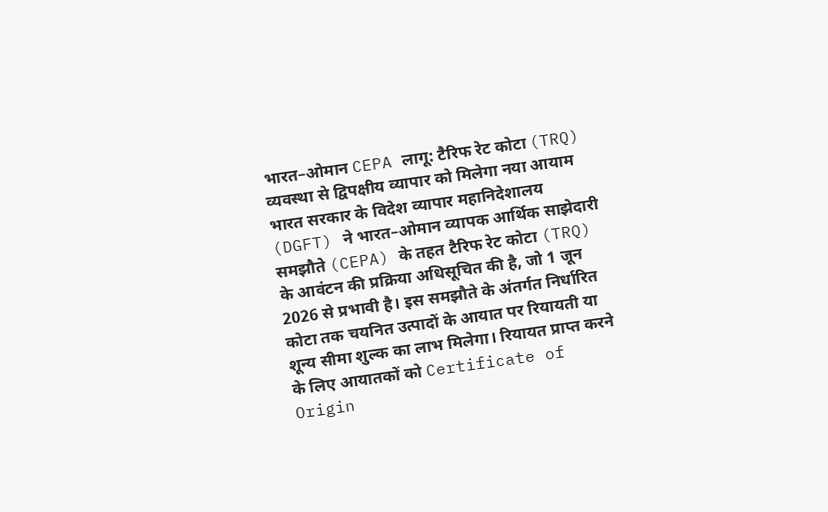भारत–ओमान CEPA लागू: टैरिफ रेट कोटा (TRQ) व्यवस्था से द्विपक्षीय व्यापार को मिलेगा नया आयाम
भारत सरकार के विदेश व्यापार महानिदेशालय (DGFT) ने भारत–ओमान व्यापक आर्थिक साझेदारी समझौते (CEPA) के तहत टैरिफ रेट कोटा (TRQ) के आवंटन की प्रक्रिया अधिसूचित की है, जो 1 जून 2026 से प्रभावी है। इस समझौते के अंतर्गत निर्धारित कोटा तक चयनित उत्पादों के आयात पर रियायती या शून्य सीमा शुल्क का लाभ मिलेगा। रियायत प्राप्त करने के लिए आयातकों को Certificate of Origin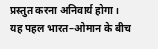प्रस्तुत करना अनिवार्य होगा। यह पहल भारत–ओमान के बीच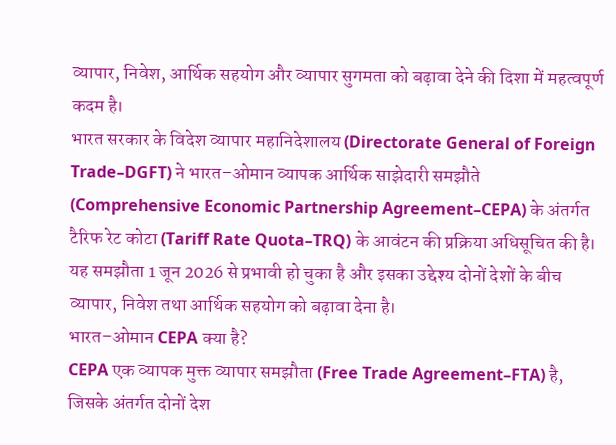व्यापार, निवेश, आर्थिक सहयोग और व्यापार सुगमता को बढ़ावा देने की दिशा में महत्वपूर्ण कदम है।
भारत सरकार के विदेश व्यापार महानिदेशालय (Directorate General of Foreign Trade–DGFT) ने भारत–ओमान व्यापक आर्थिक साझेदारी समझौते (Comprehensive Economic Partnership Agreement–CEPA) के अंतर्गत टैरिफ रेट कोटा (Tariff Rate Quota–TRQ) के आवंटन की प्रक्रिया अधिसूचित की है। यह समझौता 1 जून 2026 से प्रभावी हो चुका है और इसका उद्देश्य दोनों देशों के बीच व्यापार, निवेश तथा आर्थिक सहयोग को बढ़ावा देना है।
भारत–ओमान CEPA क्या है?
CEPA एक व्यापक मुक्त व्यापार समझौता (Free Trade Agreement–FTA) है, जिसके अंतर्गत दोनों देश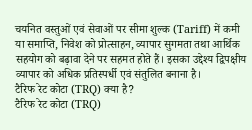चयनित वस्तुओं एवं सेवाओं पर सीमा शुल्क (Tariff) में कमी या समाप्ति, निवेश को प्रोत्साहन, व्यापार सुगमता तथा आर्थिक सहयोग को बढ़ावा देने पर सहमत होते हैं। इसका उद्देश्य द्विपक्षीय व्यापार को अधिक प्रतिस्पर्धी एवं संतुलित बनाना है।
टैरिफ रेट कोटा (TRQ) क्या है?
टैरिफ रेट कोटा (TRQ)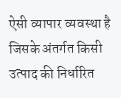ऐसी व्यापार व्यवस्था है जिसके अंतर्गत किसी उत्पाद की निर्धारित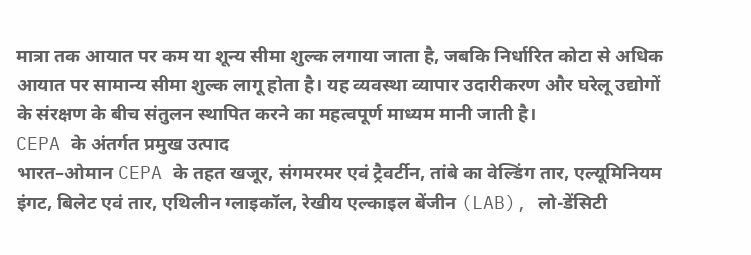मात्रा तक आयात पर कम या शून्य सीमा शुल्क लगाया जाता है, जबकि निर्धारित कोटा से अधिक आयात पर सामान्य सीमा शुल्क लागू होता है। यह व्यवस्था व्यापार उदारीकरण और घरेलू उद्योगों के संरक्षण के बीच संतुलन स्थापित करने का महत्वपूर्ण माध्यम मानी जाती है।
CEPA के अंतर्गत प्रमुख उत्पाद
भारत–ओमान CEPA के तहत खजूर, संगमरमर एवं ट्रैवर्टीन, तांबे का वेल्डिंग तार, एल्यूमिनियम इंगट, बिलेट एवं तार, एथिलीन ग्लाइकॉल, रेखीय एल्काइल बेंजीन (LAB), लो-डेंसिटी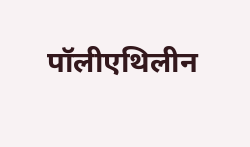पॉलीएथिलीन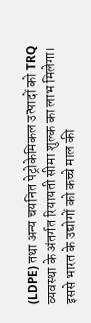(LDPE) तथा अन्य चयनित पेट्रोकेमिकल उत्पादों को TRQ व्यवस्था के अंतर्गत रियायती सीमा शुल्क का लाभ मिलेगा। इससे भारत के उद्योगों को कच्चे माल की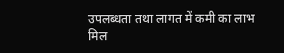उपलब्धता तथा लागत में कमी का लाभ मिल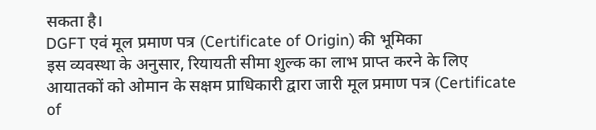सकता है।
DGFT एवं मूल प्रमाण पत्र (Certificate of Origin) की भूमिका
इस व्यवस्था के अनुसार, रियायती सीमा शुल्क का लाभ प्राप्त करने के लिए आयातकों को ओमान के सक्षम प्राधिकारी द्वारा जारी मूल प्रमाण पत्र (Certificate of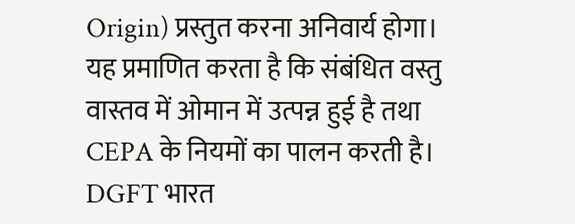Origin) प्रस्तुत करना अनिवार्य होगा। यह प्रमाणित करता है कि संबंधित वस्तु वास्तव में ओमान में उत्पन्न हुई है तथा CEPA के नियमों का पालन करती है। DGFT भारत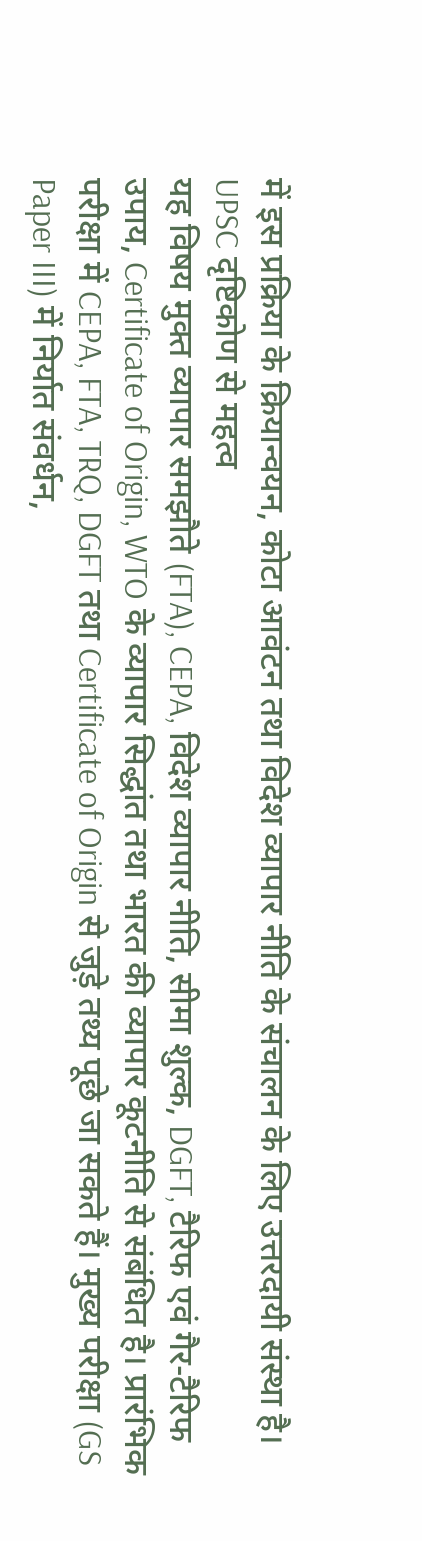में इस प्रक्रिया के क्रियान्वयन, कोटा आवंटन तथा विदेश व्यापार नीति के संचालन के लिए उत्तरदायी संस्था है।
UPSC दृष्टिकोण से महत्व
यह विषय मुक्त व्यापार समझौते (FTA), CEPA, विदेश व्यापार नीति, सीमा शुल्क, DGFT, टैरिफ एवं गैर-टैरिफ उपाय, Certificate of Origin, WTO के व्यापार सिद्धांत तथा भारत की व्यापार कूटनीति से संबंधित है। प्रारंभिक परीक्षा में CEPA, FTA, TRQ, DGFT तथा Certificate of Origin से जुड़े तथ्य पूछे जा सकते हैं। मुख्य परीक्षा (GS Paper III) में निर्यात संवर्धन,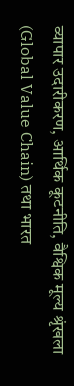व्यापार उदारीकरण, आर्थिक कूटनीति, वैश्विक मूल्य श्रृंखला (Global Value Chain) तथा भारत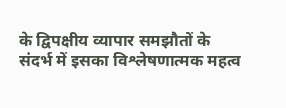के द्विपक्षीय व्यापार समझौतों के संदर्भ में इसका विश्लेषणात्मक महत्व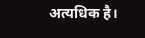अत्यधिक है।